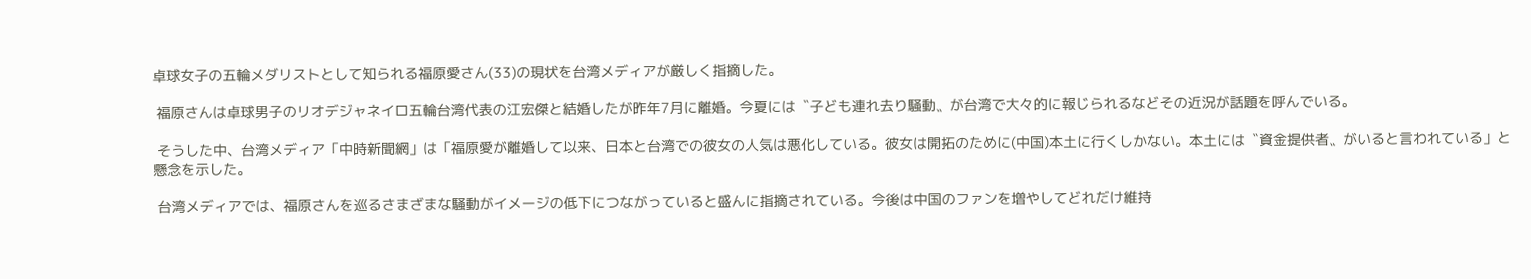卓球女子の五輪メダリストとして知られる福原愛さん(33)の現状を台湾メディアが厳しく指摘した。

 福原さんは卓球男子のリオデジャネイロ五輪台湾代表の江宏傑と結婚したが昨年7月に離婚。今夏には〝子ども連れ去り騒動〟が台湾で大々的に報じられるなどその近況が話題を呼んでいる。

 そうした中、台湾メディア「中時新聞網」は「福原愛が離婚して以来、日本と台湾での彼女の人気は悪化している。彼女は開拓のために(中国)本土に行くしかない。本土には〝資金提供者〟がいると言われている」と懸念を示した。

 台湾メディアでは、福原さんを巡るさまざまな騒動がイメージの低下につながっていると盛んに指摘されている。今後は中国のファンを増やしてどれだけ維持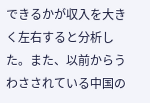できるかが収入を大きく左右すると分析した。また、以前からうわさされている中国の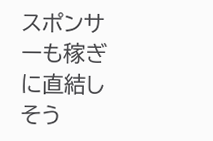スポンサーも稼ぎに直結しそう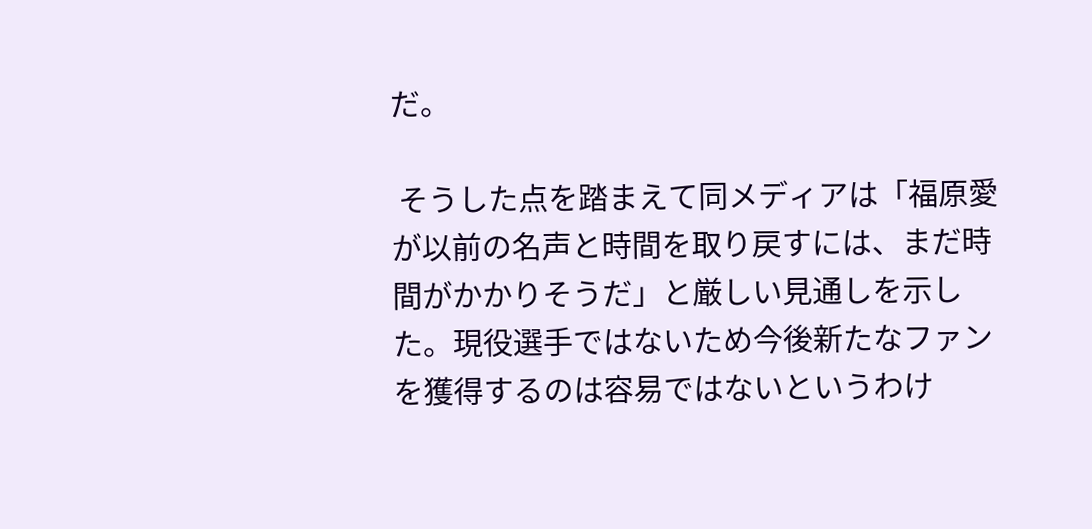だ。

 そうした点を踏まえて同メディアは「福原愛が以前の名声と時間を取り戻すには、まだ時間がかかりそうだ」と厳しい見通しを示した。現役選手ではないため今後新たなファンを獲得するのは容易ではないというわけ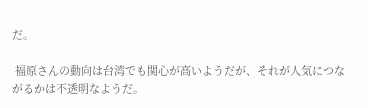だ。

 福原さんの動向は台湾でも関心が高いようだが、それが人気につながるかは不透明なようだ。